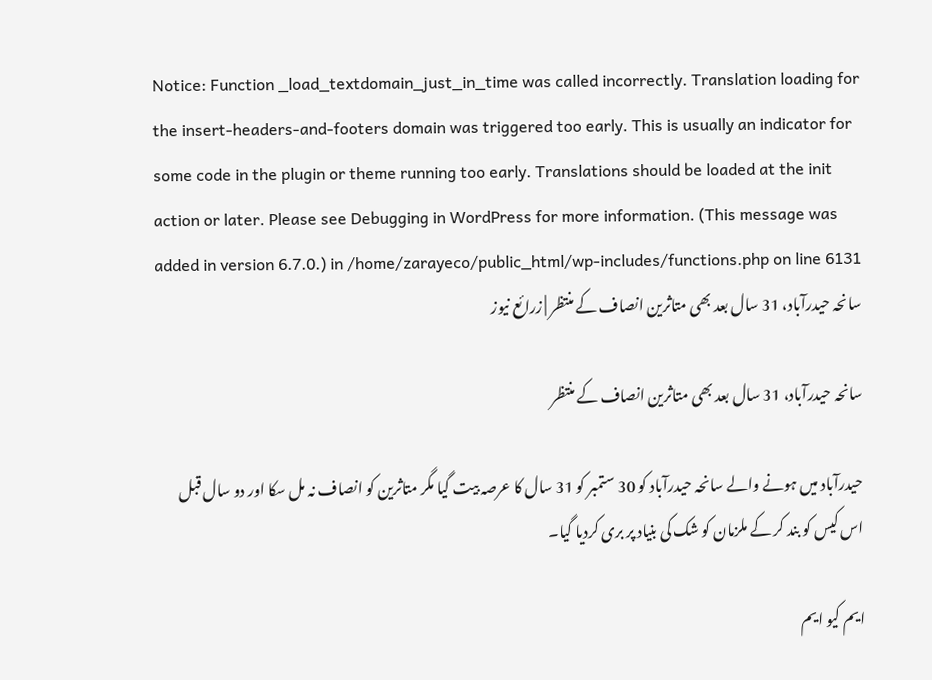Notice: Function _load_textdomain_just_in_time was called incorrectly. Translation loading for the insert-headers-and-footers domain was triggered too early. This is usually an indicator for some code in the plugin or theme running too early. Translations should be loaded at the init action or later. Please see Debugging in WordPress for more information. (This message was added in version 6.7.0.) in /home/zarayeco/public_html/wp-includes/functions.php on line 6131
سانحہ حیدرآباد، 31 سال بعد بھی متاثرین انصاف کے منتظر | زرائع نیوز

سانحہ حیدرآباد، 31 سال بعد بھی متاثرین انصاف کے منتظر

حیدرآباد میں ہونے والے سانحہ حیدرآباد کو 30 ستمبر کو 31 سال کا عرصہ بیت گیا مگر متاثرین کو انصاف نہ مل سکا اور دو سال قبل اس کیس کو بند کر کے ملزمان کو شک کی بنیاد پر بری کردیا گیا۔

ایم کیو ایم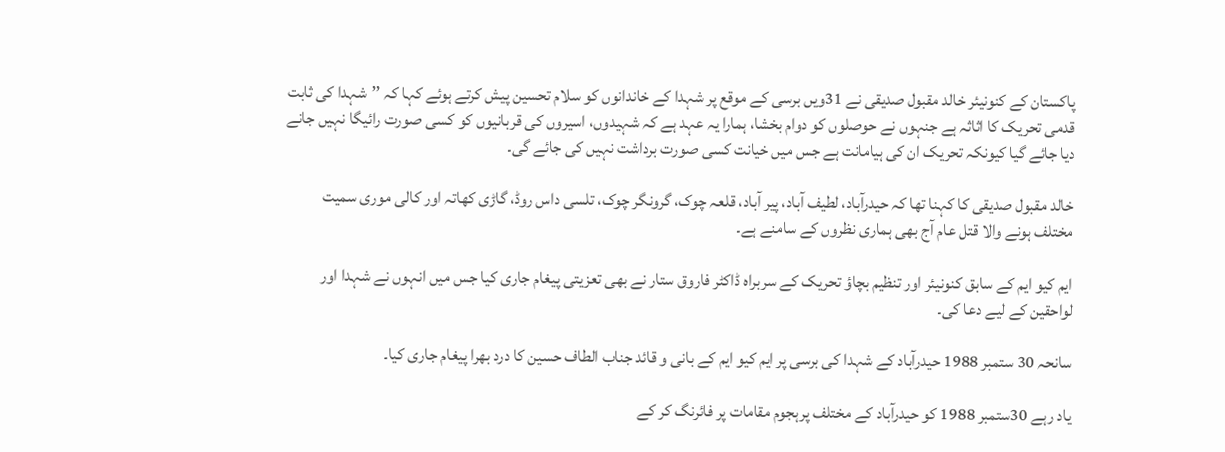پاکستان کے کنونیئر خالد مقبول صدیقی نے 31ویں برسی کے موقع پر شہدا کے خاندانوں کو سلام تحسین پیش کرتے ہوئے کہا کہ ’’شہدا کی ثابت قدمی تحریک کا اثاثہ ہے جنہوں نے حوصلوں کو دوام بخشا، ہمارا یہ عہد ہے کہ شہیدوں، اسیروں کی قربانیوں کو کسی صورت رائیگا نہیں جانے دیا جائے گیا کیونکہ تحریک ان کی ہیامانت ہے جس میں خیانت کسی صورت برداشت نہیں کی جائے گی۔

خالد مقبول صدیقی کا کہنا تھا کہ حیدرآباد، لطیف آباد، پیر آباد، قلعہ چوک، گرونگر چوک، تلسی داس روڈ، گاڑی کھاتہ اور کالی موری سمیت مختلف ہونے والا قتل عام آج بھی ہماری نظروں کے سامنے ہے۔

ایم کیو ایم کے سابق کنونیئر اور تنظیم بچاؤ تحریک کے سربراہ ڈاکٹر فاروق ستار نے بھی تعزیتی پیغام جاری کیا جس میں انہوں نے شہدا اور لواحقین کے لیے دعا کی۔

سانحہ 30 ستمبر 1988 حیدرآباد کے شہدا کی برسی پر ایم کیو ایم کے بانی و قائد جناب الطاف حسین کا درد بھرا پیغام جاری کیا۔

یاد رہے 30ستمبر 1988 کو حیدرآباد کے مختلف پرہجوم مقامات پر فائرنگ کر کے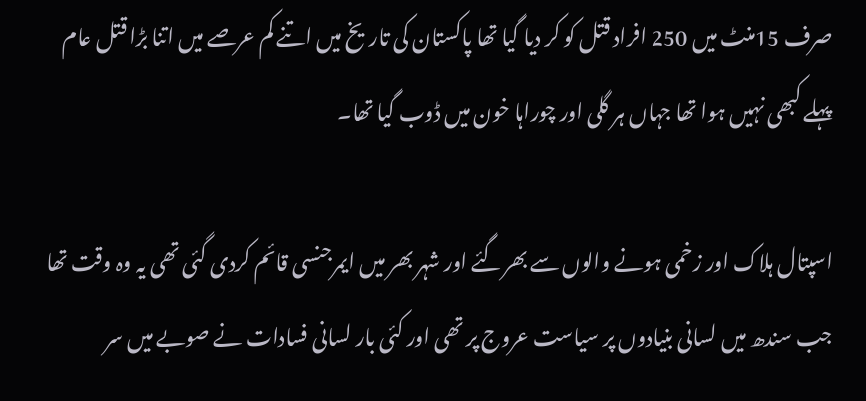صرف 15منٹ میں 250 افراد قتل کو کر دیا گیا تھا پاکستان کی تاریخ میں اتنے کم عرصے میں اتنا بڑا قتل عام پہلے کبھی نہیں ہوا تھا جہاں ہر گلی اور چوراہا خون میں ڈوب گیا تھا۔

اسپتال ہلاک اور زخمی ہونے والوں سے بھرگئے اور شہر بھر میں ایمرجنسی قائم کردی گئی تھی یہ وہ وقت تھا جب سندھ میں لسانی بنیادوں پر سیاست عروج پر تھی اور کئی بار لسانی فسادات نے صوبے میں سر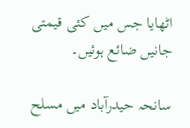اٹھایا جس میں کئی قیمتی جانیں ضائع ہوئیں۔

سانحہ حیدرآباد میں مسلح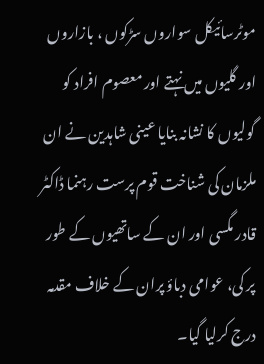موٹرسائیکل سواروں سڑکوں ، بازاروں اور گلیوں میں نہتے اور معصوم افراد کو گولیوں کا نشانہ بنایا عینی شاہدین نے ان ملزمان کی شناخت قوم پرست رہنما ڈاکٹر قادر مگسی اور ان کے ساتھیوں کے طور پر کی، عوامی دباؤ پران کے خلاف مقدمہ درج کرلیا گیا۔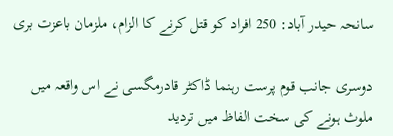سانحہ حیدر آباد: 250 افراد کو قتل کرنے کا الزام، ملزمان باعزت بری

دوسری جانب قوم پرست رہنما ڈاکٹر قادرمگسی نے اس واقعہ میں ملوث ہونے کی سخت الفاظ میں تردید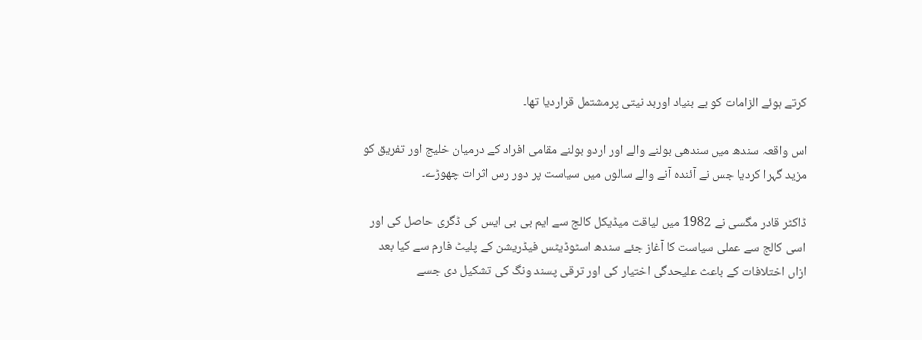کرتے ہوئے الزامات کو بے بنیاد اوربد نیتی پرمشتمل قراردیا تھا۔

اس واقعہ سندھ میں سندھی بولنے والے اور اردو بولنے مقامی افراد کے درمیان خلیج اور تفریق کو مزید گہرا کردیا جس نے آئندہ آنے والے سالوں میں سیاست پر دور رس اثرات چھوڑے۔

ڈاکٹر قادر مگسی نے 1982 میں لیاقت میڈیکل کالج سے ایم بی بی ایس کی ڈگری حاصل کی اور اسی کالج سے عملی سیاست کا آغاز جئے سندھ اسٹوڈیٹس فیڈریشن کے پلیٹ فارم سے کیا بعد ازاں اختلافات کے باعث علیحدگی اختیار کی اور ترقی پسند ونگ کی تشکیل دی جسے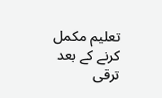تعلیم مکمل کرنے کے بعد ترقی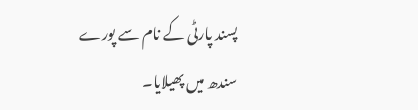پسند پارٹی کے نام سے پورے سندھ میں پھیلایا۔